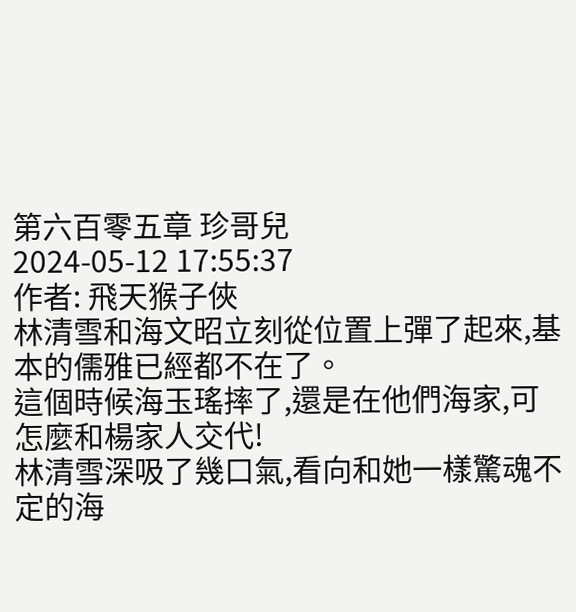第六百零五章 珍哥兒
2024-05-12 17:55:37
作者: 飛天猴子俠
林清雪和海文昭立刻從位置上彈了起來,基本的儒雅已經都不在了。
這個時候海玉瑤摔了,還是在他們海家,可怎麼和楊家人交代!
林清雪深吸了幾口氣,看向和她一樣驚魂不定的海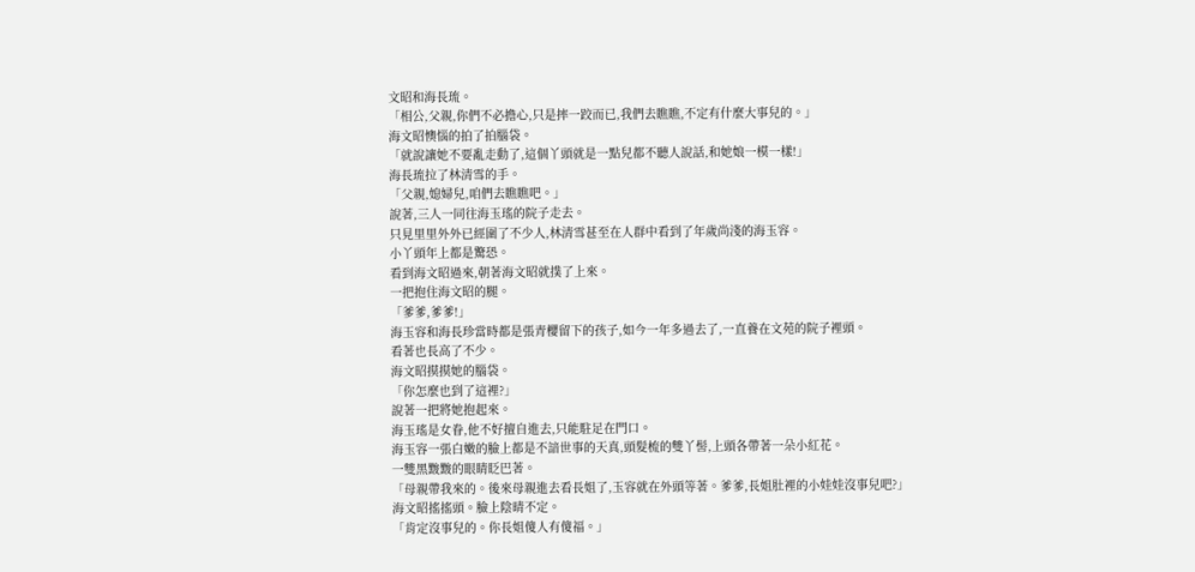文昭和海長琉。
「相公,父親,你們不必擔心,只是摔一跤而已,我們去瞧瞧,不定有什麼大事兒的。」
海文昭懊惱的拍了拍腦袋。
「就說讓她不要亂走動了,這個丫頭就是一點兒都不聽人說話,和她娘一模一樣!」
海長琉拉了林清雪的手。
「父親,媳婦兒,咱們去瞧瞧吧。」
說著,三人一同往海玉瑤的院子走去。
只見里里外外已經圍了不少人,林清雪甚至在人群中看到了年歲尚淺的海玉容。
小丫頭年上都是驚恐。
看到海文昭過來,朝著海文昭就撲了上來。
一把抱住海文昭的腿。
「爹爹,爹爹!」
海玉容和海長珍當時都是張青櫻留下的孩子,如今一年多過去了,一直養在文苑的院子裡頭。
看著也長高了不少。
海文昭摸摸她的腦袋。
「你怎麼也到了這裡?」
說著一把將她抱起來。
海玉瑤是女眷,他不好擅自進去,只能駐足在門口。
海玉容一張白嫩的臉上都是不諳世事的天真,頭髮梳的雙丫髻,上頭各帶著一朵小紅花。
一雙黑黢黢的眼睛眨巴著。
「母親帶我來的。後來母親進去看長姐了,玉容就在外頭等著。爹爹,長姐肚裡的小娃娃沒事兒吧?」
海文昭搖搖頭。臉上陰晴不定。
「肯定沒事兒的。你長姐傻人有傻福。」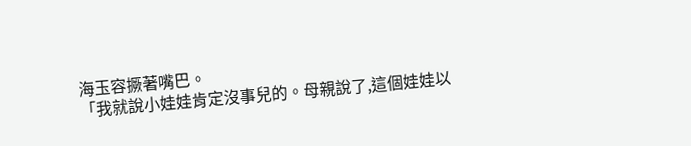海玉容撅著嘴巴。
「我就說小娃娃肯定沒事兒的。母親說了,這個娃娃以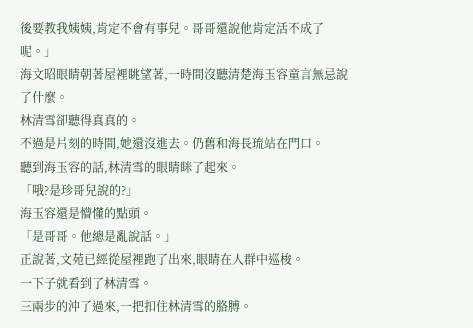後要教我姨姨,肯定不會有事兒。哥哥還說他肯定活不成了呢。」
海文昭眼睛朝著屋裡眺望著,一時間沒聽清楚海玉容童言無忌說了什麼。
林清雪卻聽得真真的。
不過是片刻的時間,她還沒進去。仍舊和海長琉站在門口。
聽到海玉容的話,林清雪的眼睛眯了起來。
「哦?是珍哥兒說的?」
海玉容還是懵懂的點頭。
「是哥哥。他總是亂說話。」
正說著,文苑已經從屋裡跑了出來,眼睛在人群中巡梭。
一下子就看到了林清雪。
三兩步的沖了過來,一把扣住林清雪的胳膊。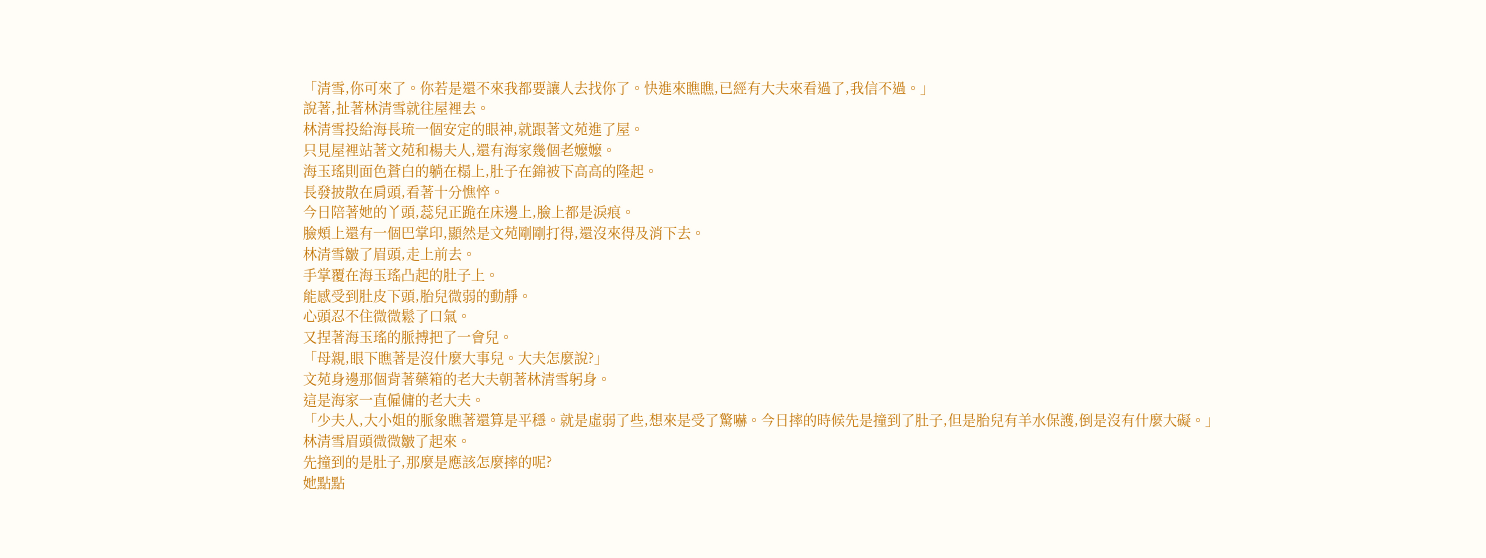「清雪,你可來了。你若是還不來我都要讓人去找你了。快進來瞧瞧,已經有大夫來看過了,我信不過。」
說著,扯著林清雪就往屋裡去。
林清雪投給海長琉一個安定的眼神,就跟著文苑進了屋。
只見屋裡站著文苑和楊夫人,還有海家幾個老嬤嬤。
海玉瑤則面色蒼白的躺在榻上,肚子在錦被下高高的隆起。
長發披散在肩頭,看著十分憔悴。
今日陪著她的丫頭,蕊兒正跪在床邊上,臉上都是淚痕。
臉頰上還有一個巴掌印,顯然是文苑剛剛打得,還沒來得及消下去。
林清雪皺了眉頭,走上前去。
手掌覆在海玉瑤凸起的肚子上。
能感受到肚皮下頭,胎兒微弱的動靜。
心頭忍不住微微鬆了口氣。
又捏著海玉瑤的脈搏把了一會兒。
「母親,眼下瞧著是沒什麼大事兒。大夫怎麼說?」
文苑身邊那個背著藥箱的老大夫朝著林清雪躬身。
這是海家一直僱傭的老大夫。
「少夫人,大小姐的脈象瞧著還算是平穩。就是虛弱了些,想來是受了驚嚇。今日摔的時候先是撞到了肚子,但是胎兒有羊水保護,倒是沒有什麼大礙。」
林清雪眉頭微微皺了起來。
先撞到的是肚子,那麼是應該怎麼摔的呢?
她點點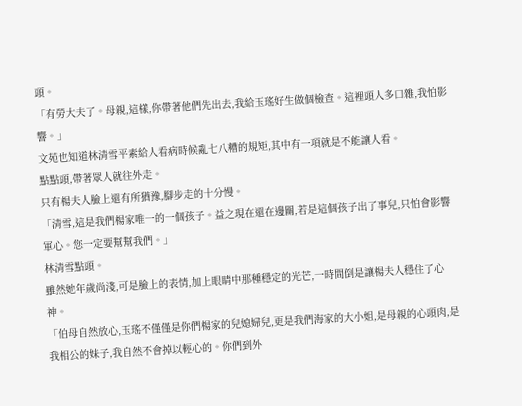頭。
「有勞大夫了。母親,這樣,你帶著他們先出去,我給玉瑤好生做個檢查。這裡頭人多口雜,我怕影響。」
文苑也知道林清雪平素給人看病時候亂七八糟的規矩,其中有一項就是不能讓人看。
點點頭,帶著眾人就往外走。
只有楊夫人臉上還有所猶豫,腳步走的十分慢。
「清雪,這是我們楊家唯一的一個孩子。益之現在還在邊關,若是這個孩子出了事兒,只怕會影響軍心。您一定要幫幫我們。」
林清雪點頭。
雖然她年歲尚淺,可是臉上的表情,加上眼睛中那種穩定的光芒,一時間倒是讓楊夫人穩住了心神。
「伯母自然放心,玉瑤不僅僅是你們楊家的兒媳婦兒,更是我們海家的大小姐,是母親的心頭肉,是我相公的妹子,我自然不會掉以輕心的。你們到外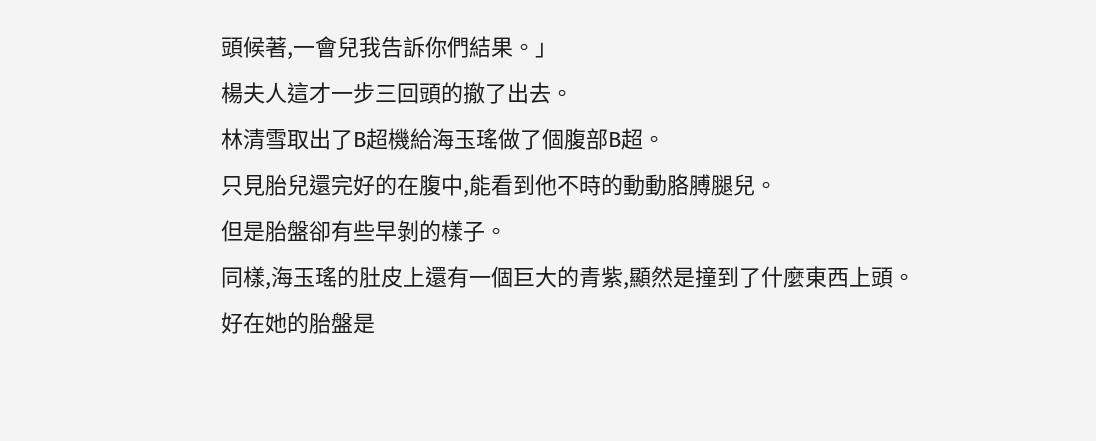頭候著,一會兒我告訴你們結果。」
楊夫人這才一步三回頭的撤了出去。
林清雪取出了B超機給海玉瑤做了個腹部B超。
只見胎兒還完好的在腹中,能看到他不時的動動胳膊腿兒。
但是胎盤卻有些早剝的樣子。
同樣,海玉瑤的肚皮上還有一個巨大的青紫,顯然是撞到了什麼東西上頭。
好在她的胎盤是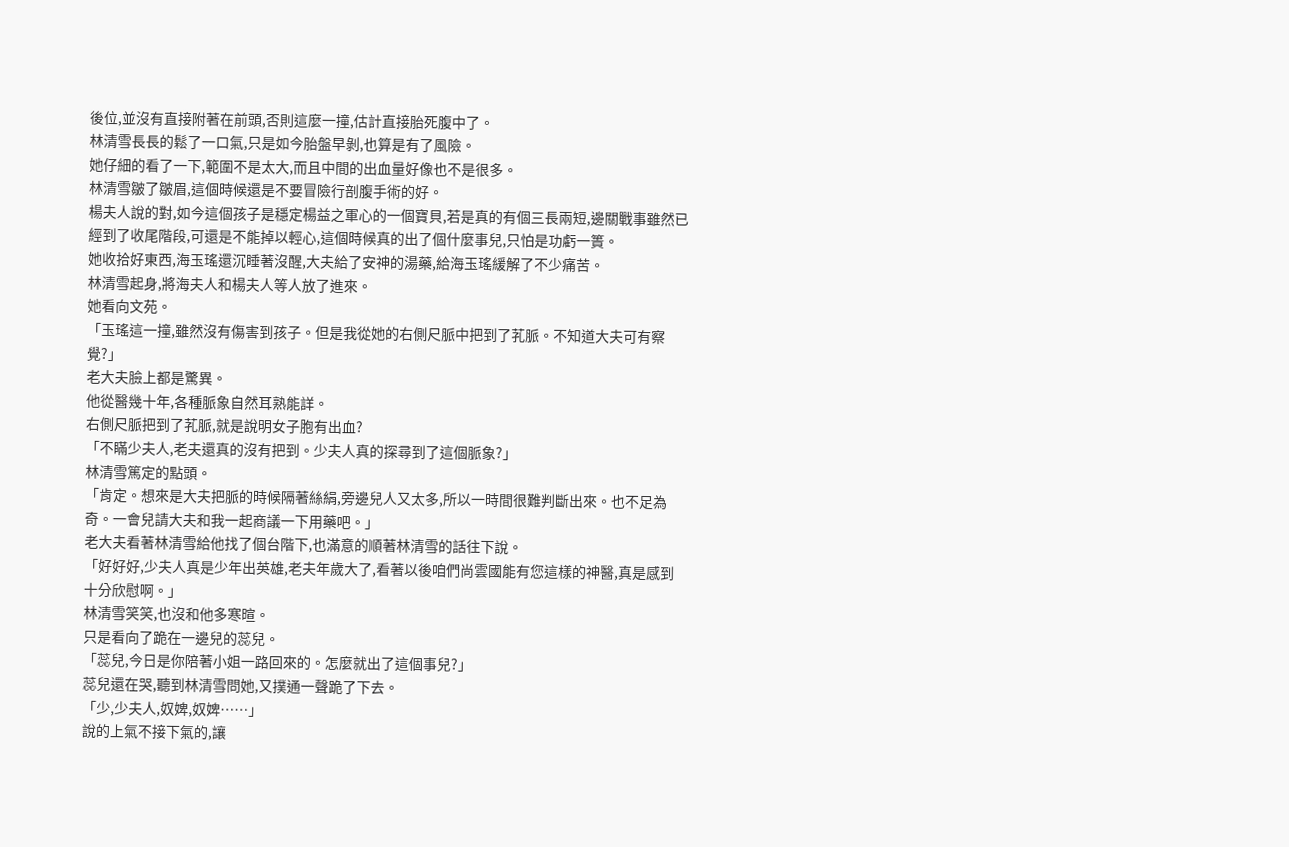後位,並沒有直接附著在前頭,否則這麼一撞,估計直接胎死腹中了。
林清雪長長的鬆了一口氣,只是如今胎盤早剝,也算是有了風險。
她仔細的看了一下,範圍不是太大,而且中間的出血量好像也不是很多。
林清雪皺了皺眉,這個時候還是不要冒險行剖腹手術的好。
楊夫人說的對,如今這個孩子是穩定楊益之軍心的一個寶貝,若是真的有個三長兩短,邊關戰事雖然已經到了收尾階段,可還是不能掉以輕心,這個時候真的出了個什麼事兒,只怕是功虧一簣。
她收拾好東西,海玉瑤還沉睡著沒醒,大夫給了安神的湯藥,給海玉瑤緩解了不少痛苦。
林清雪起身,將海夫人和楊夫人等人放了進來。
她看向文苑。
「玉瑤這一撞,雖然沒有傷害到孩子。但是我從她的右側尺脈中把到了芤脈。不知道大夫可有察覺?」
老大夫臉上都是驚異。
他從醫幾十年,各種脈象自然耳熟能詳。
右側尺脈把到了芤脈,就是說明女子胞有出血?
「不瞞少夫人,老夫還真的沒有把到。少夫人真的探尋到了這個脈象?」
林清雪篤定的點頭。
「肯定。想來是大夫把脈的時候隔著絲絹,旁邊兒人又太多,所以一時間很難判斷出來。也不足為奇。一會兒請大夫和我一起商議一下用藥吧。」
老大夫看著林清雪給他找了個台階下,也滿意的順著林清雪的話往下說。
「好好好,少夫人真是少年出英雄,老夫年歲大了,看著以後咱們尚雲國能有您這樣的神醫,真是感到十分欣慰啊。」
林清雪笑笑,也沒和他多寒暄。
只是看向了跪在一邊兒的蕊兒。
「蕊兒,今日是你陪著小姐一路回來的。怎麼就出了這個事兒?」
蕊兒還在哭,聽到林清雪問她,又撲通一聲跪了下去。
「少,少夫人,奴婢,奴婢……」
說的上氣不接下氣的,讓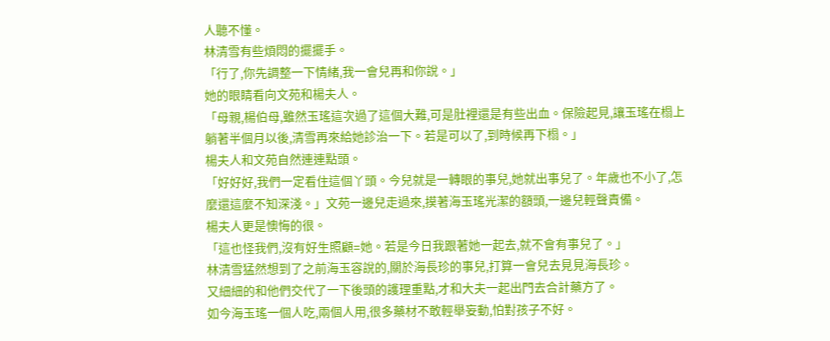人聽不懂。
林清雪有些煩悶的擺擺手。
「行了,你先調整一下情緒,我一會兒再和你說。」
她的眼睛看向文苑和楊夫人。
「母親,楊伯母,雖然玉瑤這次過了這個大難,可是肚裡還是有些出血。保險起見,讓玉瑤在榻上躺著半個月以後,清雪再來給她診治一下。若是可以了,到時候再下榻。」
楊夫人和文苑自然連連點頭。
「好好好,我們一定看住這個丫頭。今兒就是一轉眼的事兒,她就出事兒了。年歲也不小了,怎麼還這麼不知深淺。」文苑一邊兒走過來,摸著海玉瑤光潔的額頭,一邊兒輕聲責備。
楊夫人更是懊悔的很。
「這也怪我們,沒有好生照顧=她。若是今日我跟著她一起去,就不會有事兒了。」
林清雪猛然想到了之前海玉容說的,關於海長珍的事兒,打算一會兒去見見海長珍。
又細細的和他們交代了一下後頭的護理重點,才和大夫一起出門去合計藥方了。
如今海玉瑤一個人吃,兩個人用,很多藥材不敢輕舉妄動,怕對孩子不好。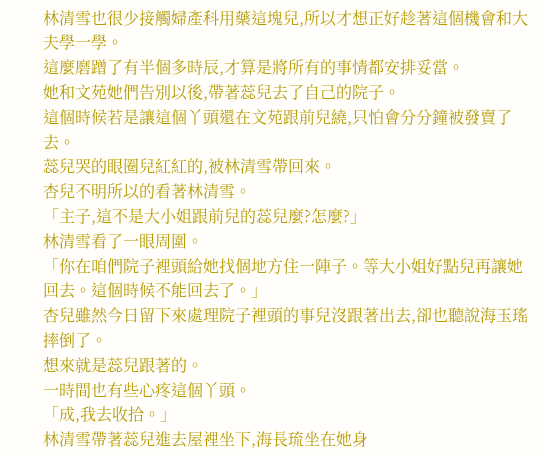林清雪也很少接觸婦產科用藥這塊兒,所以才想正好趁著這個機會和大夫學一學。
這麼磨蹭了有半個多時辰,才算是將所有的事情都安排妥當。
她和文苑她們告別以後,帶著蕊兒去了自己的院子。
這個時候若是讓這個丫頭還在文苑跟前兒繞,只怕會分分鐘被發賣了去。
蕊兒哭的眼圈兒紅紅的,被林清雪帶回來。
杏兒不明所以的看著林清雪。
「主子,這不是大小姐跟前兒的蕊兒麼?怎麼?」
林清雪看了一眼周圍。
「你在咱們院子裡頭給她找個地方住一陣子。等大小姐好點兒再讓她回去。這個時候不能回去了。」
杏兒雖然今日留下來處理院子裡頭的事兒沒跟著出去,卻也聽說海玉瑤摔倒了。
想來就是蕊兒跟著的。
一時間也有些心疼這個丫頭。
「成,我去收拾。」
林清雪帶著蕊兒進去屋裡坐下,海長琉坐在她身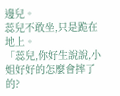邊兒。
蕊兒不敢坐,只是跪在地上。
「蕊兒,你好生說說,小姐好好的怎麼會摔了的?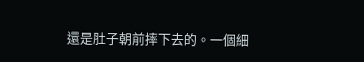還是肚子朝前摔下去的。一個細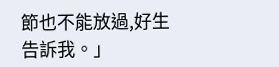節也不能放過,好生告訴我。」